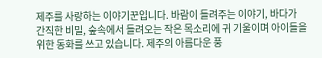제주를 사랑하는 이야기꾼입니다. 바람이 들려주는 이야기, 바다가 간직한 비밀, 숲속에서 들려오는 작은 목소리에 귀 기울이며 아이들을 위한 동화를 쓰고 있습니다. 제주의 아름다운 풍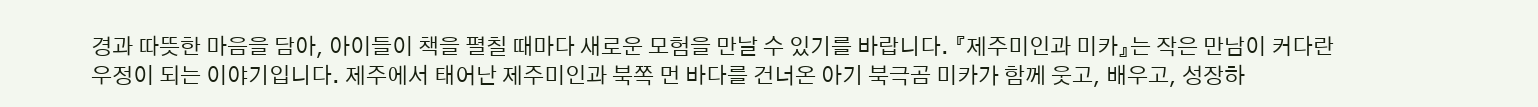경과 따뜻한 마음을 담아, 아이들이 책을 펼칠 때마다 새로운 모험을 만날 수 있기를 바랍니다. 『제주미인과 미카』는 작은 만남이 커다란 우정이 되는 이야기입니다. 제주에서 태어난 제주미인과 북쪽 먼 바다를 건너온 아기 북극곰 미카가 함께 웃고, 배우고, 성장하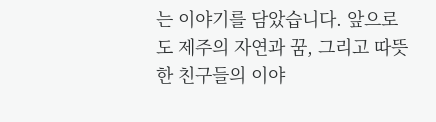는 이야기를 담았습니다. 앞으로도 제주의 자연과 꿈, 그리고 따뜻한 친구들의 이야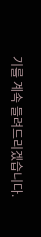기를 계속 들려드리겠습니다.